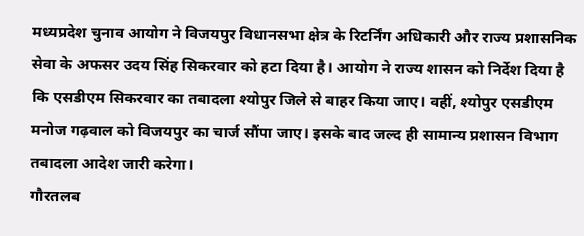मध्यप्रदेश चुनाव आयोग ने विजयपुर विधानसभा क्षेत्र के रिटर्निंग अधिकारी और राज्य प्रशासनिक सेवा के अफसर उदय सिंह सिकरवार को हटा दिया है। आयोग ने राज्य शासन को निर्देश दिया है कि एसडीएम सिकरवार का तबादला श्योपुर जिले से बाहर किया जाए। वहीं, श्योपुर एसडीएम मनोज गढ़वाल को विजयपुर का चार्ज सौंपा जाए। इसके बाद जल्द ही सामान्य प्रशासन विभाग तबादला आदेश जारी करेगा।
गौरतलब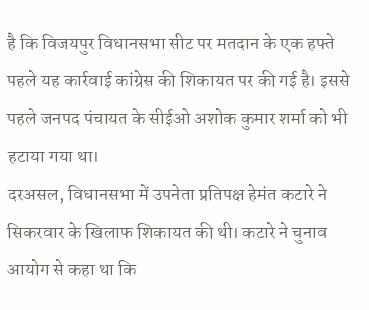है कि विजयपुर विधानसभा सीट पर मतदान के एक हफ्ते पहले यह कार्रवाई कांग्रेस की शिकायत पर की गई है। इससे पहले जनपद पंचायत के सीईओ अशोक कुमार शर्मा को भी हटाया गया था।
दरअसल, विधानसभा में उपनेता प्रतिपक्ष हेमंत कटारे ने सिकरवार के खिलाफ शिकायत की थी। कटारे ने चुनाव आयोग से कहा था कि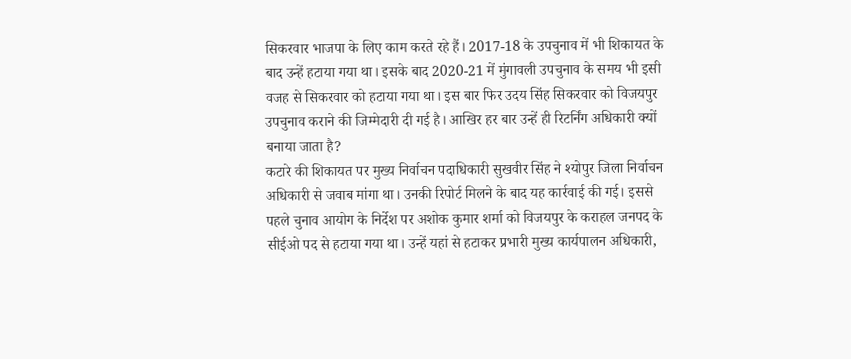सिकरवार भाजपा के लिए काम करते रहे हैं। 2017-18 के उपचुनाव में भी शिकायत के बाद उन्हें हटाया गया था। इसके बाद 2020-21 में मुंगावली उपचुनाव के समय भी इसी वजह से सिकरवार को हटाया गया था। इस बार फिर उदय सिंह सिकरवार को विजयपुर उपचुनाव कराने की जिम्मेदारी दी गई है। आखिर हर बार उन्हें ही रिटर्निंग अधिकारी क्यों बनाया जाता है?
कटारे की शिकायत पर मुख्य निर्वाचन पदाधिकारी सुखवीर सिंह ने श्योपुर जिला निर्वाचन अधिकारी से जवाब मांगा था। उनकी रिपोर्ट मिलने के बाद यह कार्रवाई की गई। इससे पहले चुनाव आयोग के निर्देश पर अशोक कुमार शर्मा को विजयपुर के कराहल जनपद के सीईओ पद से हटाया गया था। उन्हें यहां से हटाकर प्रभारी मुख्य कार्यपालन अधिकारी,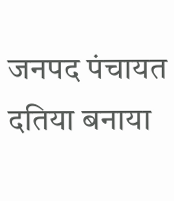जनपद पंचायत दतिया बनाया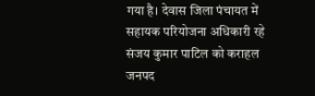गया है। देवास जिला पंचायत में सहायक परियोजना अधिकारी रहे संजय कुमार पाटिल को कराहल जनपद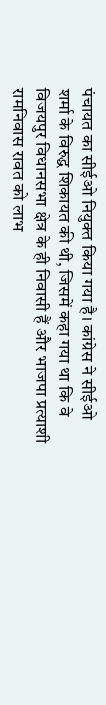पंचायत का सीईओ नियुक्त किया गया है। कांग्रेस ने सीईओ शर्मा के विरुद्ध शिकायत की थी, जिसमें कहा गया था कि वे विजयपुर विधानसभा क्षेत्र के ही निवासी हैं और भाजपा प्रत्याशी रामनिवास रावत को लाभ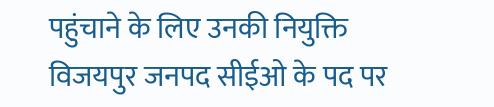पहुंचाने के लिए उनकी नियुक्ति विजयपुर जनपद सीईओ के पद पर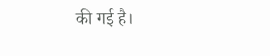की गई है।